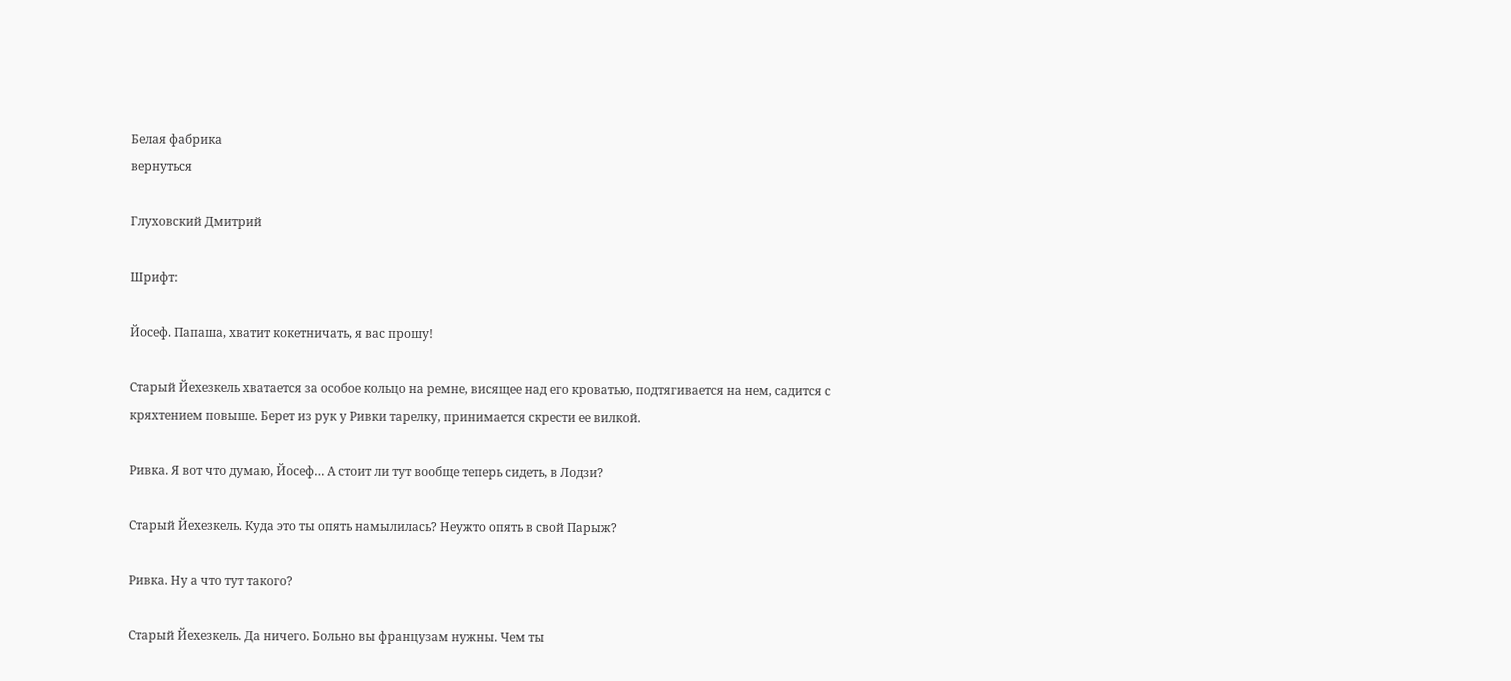Белая фабрика
вернуться

Глуховский Дмитрий

Шрифт:

Йосеф. Папаша, хватит кокетничать, я вас прошу!

Старый Йехезкель хватается за особое кольцо на ремне, висящее над его кроватью, подтягивается на нем, садится с кряхтением повыше. Берет из рук у Ривки тарелку, принимается скрести ее вилкой.

Ривка. Я вот что думаю, Йосеф… А стоит ли тут вообще теперь сидеть, в Лодзи?

Старый Йехезкель. Куда это ты опять намылилась? Неужто опять в свой Парыж?

Ривка. Ну а что тут такого?

Старый Йехезкель. Да ничего. Больно вы французам нужны. Чем ты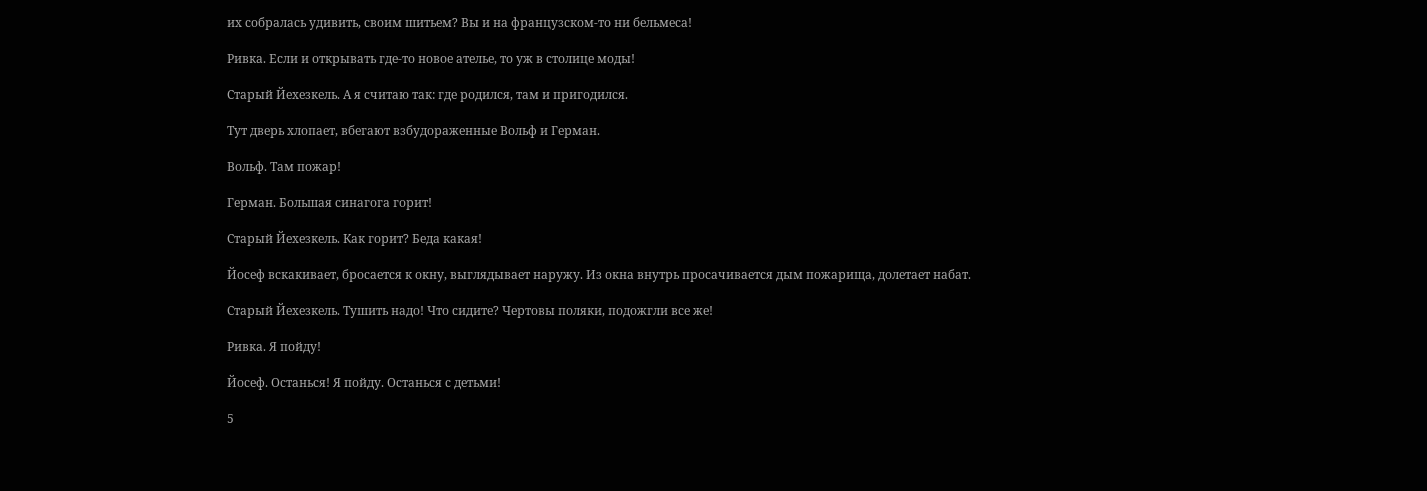их собралась удивить, своим шитьем? Вы и на французском-то ни бельмеса!

Ривка. Если и открывать где-то новое ателье, то уж в столице моды!

Старый Йехезкель. А я считаю так: где родился, там и пригодился.

Тут дверь хлопает, вбегают взбудораженные Вольф и Герман.

Вольф. Там пожар!

Герман. Большая синагога горит!

Старый Йехезкель. Как горит? Беда какая!

Йосеф вскакивает, бросается к окну, выглядывает наружу. Из окна внутрь просачивается дым пожарища, долетает набат.

Старый Йехезкель. Тушить надо! Что сидите? Чертовы поляки, подожгли все же!

Ривка. Я пойду!

Йосеф. Останься! Я пойду. Останься с детьми!

5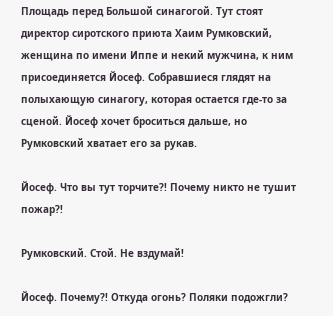Площадь перед Большой синагогой. Тут стоят директор сиротского приюта Хаим Румковский, женщина по имени Иппе и некий мужчина, к ним присоединяется Йосеф. Собравшиеся глядят на полыхающую синагогу, которая остается где-то за сценой. Йосеф хочет броситься дальше, но Румковский хватает его за рукав.

Йосеф. Что вы тут торчите?! Почему никто не тушит пожар?!

Румковский. Стой. Не вздумай!

Йосеф. Почему?! Откуда огонь? Поляки подожгли?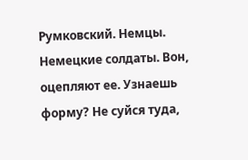Румковский. Немцы. Немецкие солдаты. Вон, оцепляют ее. Узнаешь форму? Не суйся туда,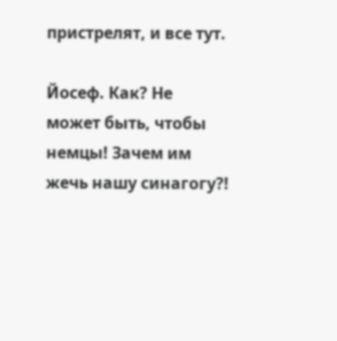пристрелят, и все тут.

Йосеф. Как? Не может быть, чтобы немцы! Зачем им жечь нашу синагогу?!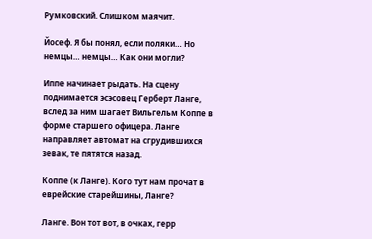Румковский. Слишком маячит.

Йосеф. Я бы понял, если поляки… Но немцы… немцы… Как они могли?

Иппе начинает рыдать. На сцену поднимается эсэсовец Герберт Ланге, вслед за ним шагает Вильгельм Коппе в форме старшего офицера. Ланге направляет автомат на сгрудившихся зевак, те пятятся назад.

Коппе (к Ланге). Кого тут нам прочат в еврейские старейшины, Ланге?

Ланге. Вон тот вот, в очках, герр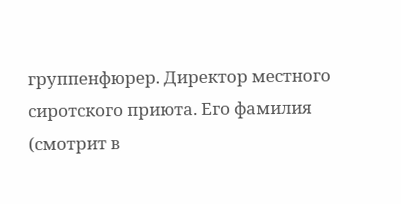группенфюрер. Директор местного сиротского приюта. Его фамилия (смотрит в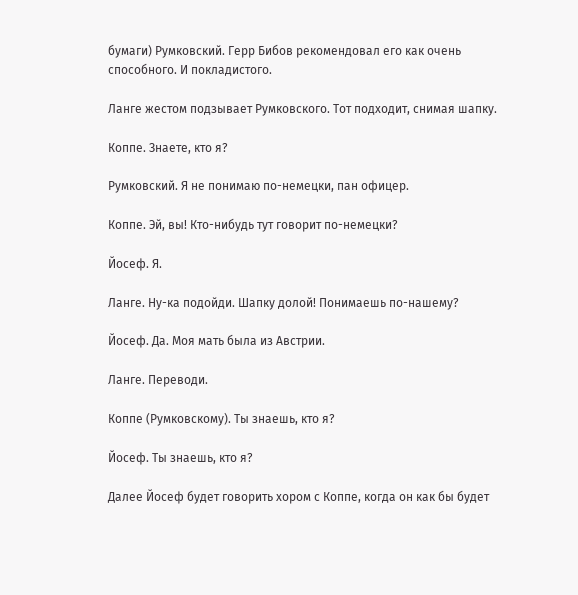бумаги) Румковский. Герр Бибов рекомендовал его как очень способного. И покладистого.

Ланге жестом подзывает Румковского. Тот подходит, снимая шапку.

Коппе. Знаете, кто я?

Румковский. Я не понимаю по-немецки, пан офицер.

Коппе. Эй, вы! Кто-нибудь тут говорит по-немецки?

Йосеф. Я.

Ланге. Ну-ка подойди. Шапку долой! Понимаешь по-нашему?

Йосеф. Да. Моя мать была из Австрии.

Ланге. Переводи.

Коппе (Румковскому). Ты знаешь, кто я?

Йосеф. Ты знаешь, кто я?

Далее Йосеф будет говорить хором с Коппе, когда он как бы будет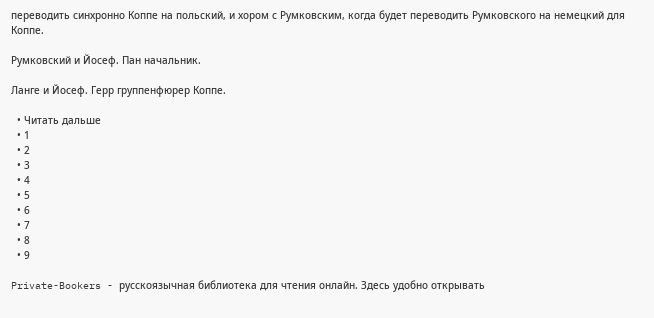переводить синхронно Коппе на польский, и хором с Румковским, когда будет переводить Румковского на немецкий для Коппе.

Румковский и Йосеф. Пан начальник.

Ланге и Йосеф. Герр группенфюрер Коппе.

  • Читать дальше
  • 1
  • 2
  • 3
  • 4
  • 5
  • 6
  • 7
  • 8
  • 9

Private-Bookers - русскоязычная библиотека для чтения онлайн. Здесь удобно открывать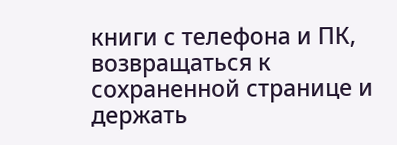книги с телефона и ПК, возвращаться к сохраненной странице и держать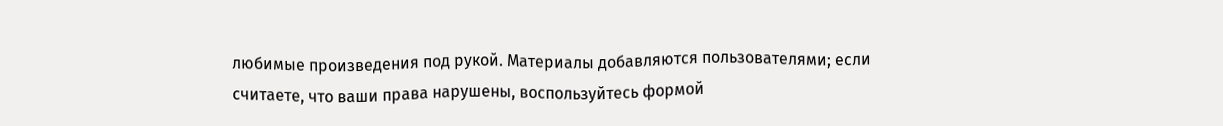любимые произведения под рукой. Материалы добавляются пользователями; если считаете, что ваши права нарушены, воспользуйтесь формой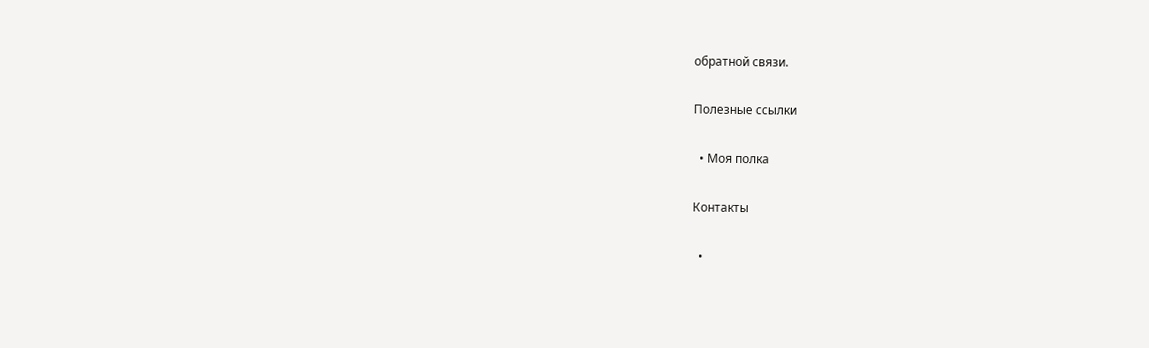обратной связи.

Полезные ссылки

  • Моя полка

Контакты

  •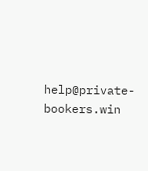help@private-bookers.win